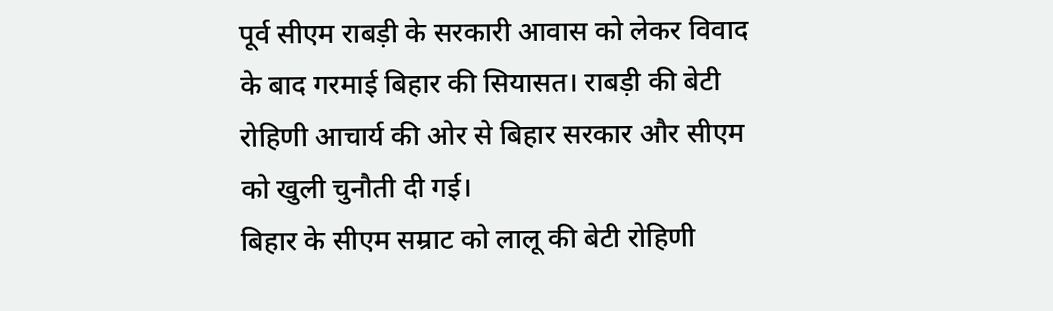पूर्व सीएम राबड़ी के सरकारी आवास को लेकर विवाद के बाद गरमाई बिहार की सियासत। राबड़ी की बेटी रोहिणी आचार्य की ओर से बिहार सरकार और सीएम को खुली चुनौती दी गई।
बिहार के सीएम सम्राट को लालू की बेटी रोहिणी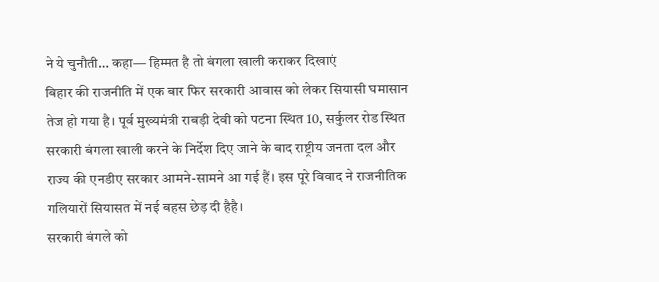ने ये चुनौती… कहा— हिम्मत है तो बंगला खाली कराकर दिखाएं
बिहार की राजनीति में एक बार फिर सरकारी आवास को लेकर सियासी घमासान तेज हो गया है। पूर्व मुख्यमंत्री राबड़ी देवी को पटना स्थित 10, सर्कुलर रोड स्थित सरकारी बंगला खाली करने के निर्देश दिए जाने के बाद राष्ट्रीय जनता दल और राज्य की एनडीए सरकार आमने-सामने आ गई हैं। इस पूरे विवाद ने राजनीतिक गलियारों सियासत में नई बहस छेड़ दी हैहै।
सरकारी बंगले को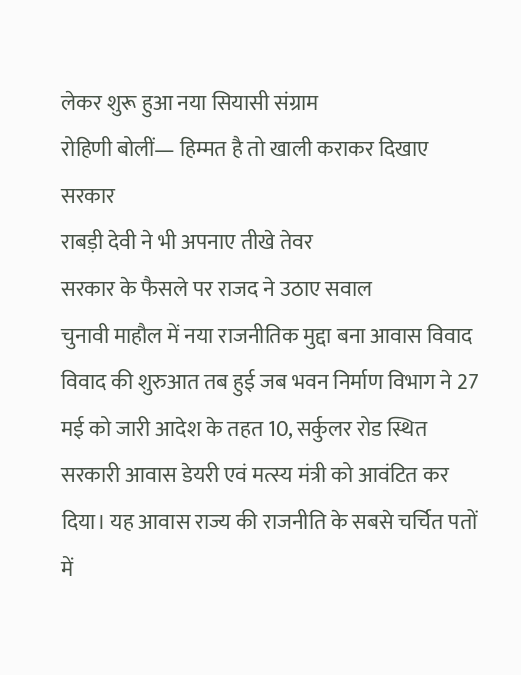लेकर शुरू हुआ नया सियासी संग्राम
रोहिणी बोलीं— हिम्मत है तो खाली कराकर दिखाए सरकार
राबड़ी देवी ने भी अपनाए तीखे तेवर
सरकार के फैसले पर राजद ने उठाए सवाल
चुनावी माहौल में नया राजनीतिक मुद्दा बना आवास विवाद
विवाद की शुरुआत तब हुई जब भवन निर्माण विभाग ने 27 मई को जारी आदेश के तहत 10, सर्कुलर रोड स्थित सरकारी आवास डेयरी एवं मत्स्य मंत्री को आवंटित कर दिया। यह आवास राज्य की राजनीति के सबसे चर्चित पतों में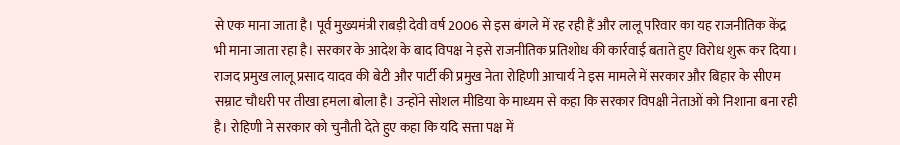से एक माना जाता है। पूर्व मुख्यमंत्री राबड़ी देवी वर्ष 2006 से इस बंगले में रह रही हैं और लालू परिवार का यह राजनीतिक केंद्र भी माना जाता रहा है। सरकार के आदेश के बाद विपक्ष ने इसे राजनीतिक प्रतिशोध की कार्रवाई बताते हुए विरोध शुरू कर दिया।
राजद प्रमुख लालू प्रसाद यादव की बेटी और पार्टी की प्रमुख नेता रोहिणी आचार्य ने इस मामले में सरकार और बिहार के सीएम सम्राट चौधरी पर तीखा हमला बोला है। उन्होंने सोशल मीडिया के माध्यम से कहा कि सरकार विपक्षी नेताओं को निशाना बना रही है। रोहिणी ने सरकार को चुनौती देते हुए कहा कि यदि सत्ता पक्ष में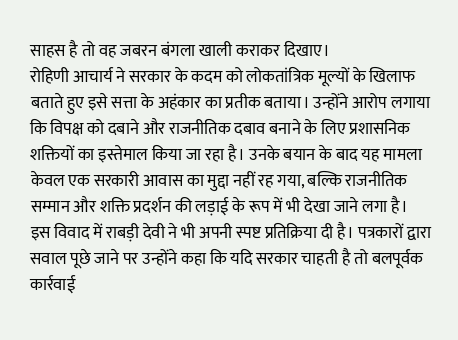साहस है तो वह जबरन बंगला खाली कराकर दिखाए।
रोहिणी आचार्य ने सरकार के कदम को लोकतांत्रिक मूल्यों के खिलाफ बताते हुए इसे सत्ता के अहंकार का प्रतीक बताया। उन्होंने आरोप लगाया कि विपक्ष को दबाने और राजनीतिक दबाव बनाने के लिए प्रशासनिक शक्तियों का इस्तेमाल किया जा रहा है। उनके बयान के बाद यह मामला केवल एक सरकारी आवास का मुद्दा नहीं रह गया, बल्कि राजनीतिक सम्मान और शक्ति प्रदर्शन की लड़ाई के रूप में भी देखा जाने लगा है।
इस विवाद में राबड़ी देवी ने भी अपनी स्पष्ट प्रतिक्रिया दी है। पत्रकारों द्वारा सवाल पूछे जाने पर उन्होंने कहा कि यदि सरकार चाहती है तो बलपूर्वक कार्रवाई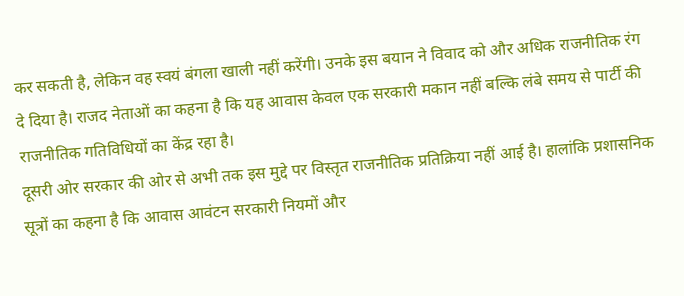कर सकती है, लेकिन वह स्वयं बंगला खाली नहीं करेंगी। उनके इस बयान ने विवाद को और अधिक राजनीतिक रंग दे दिया है। राजद नेताओं का कहना है कि यह आवास केवल एक सरकारी मकान नहीं बल्कि लंबे समय से पार्टी की राजनीतिक गतिविधियों का केंद्र रहा है।
दूसरी ओर सरकार की ओर से अभी तक इस मुद्दे पर विस्तृत राजनीतिक प्रतिक्रिया नहीं आई है। हालांकि प्रशासनिक सूत्रों का कहना है कि आवास आवंटन सरकारी नियमों और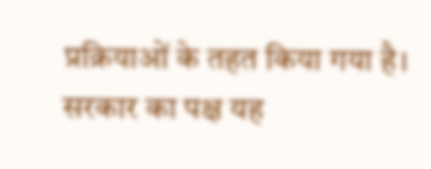प्रक्रियाओं के तहत किया गया है। सरकार का पक्ष यह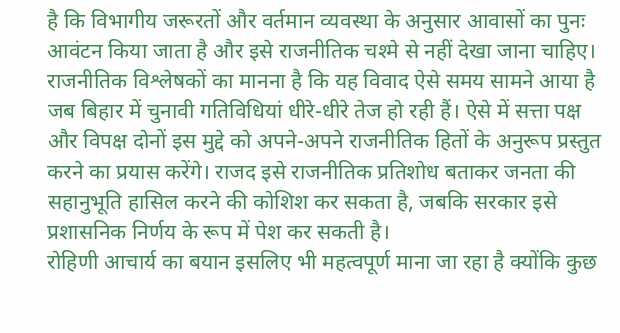है कि विभागीय जरूरतों और वर्तमान व्यवस्था के अनुसार आवासों का पुनः आवंटन किया जाता है और इसे राजनीतिक चश्मे से नहीं देखा जाना चाहिए।
राजनीतिक विश्लेषकों का मानना है कि यह विवाद ऐसे समय सामने आया है जब बिहार में चुनावी गतिविधियां धीरे-धीरे तेज हो रही हैं। ऐसे में सत्ता पक्ष और विपक्ष दोनों इस मुद्दे को अपने-अपने राजनीतिक हितों के अनुरूप प्रस्तुत करने का प्रयास करेंगे। राजद इसे राजनीतिक प्रतिशोध बताकर जनता की सहानुभूति हासिल करने की कोशिश कर सकता है, जबकि सरकार इसे प्रशासनिक निर्णय के रूप में पेश कर सकती है।
रोहिणी आचार्य का बयान इसलिए भी महत्वपूर्ण माना जा रहा है क्योंकि कुछ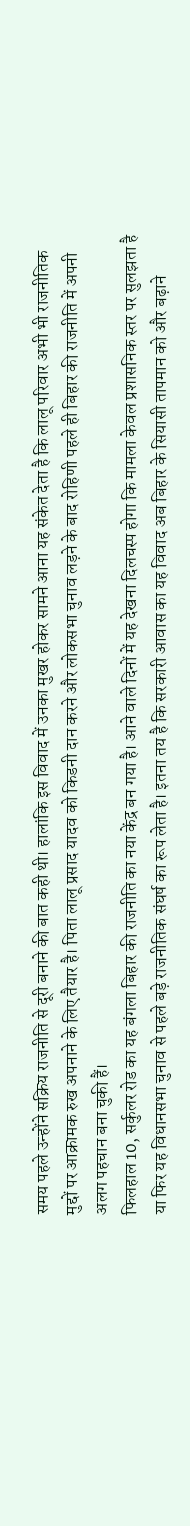समय पहले उन्होंने सक्रिय राजनीति से दूरी बनाने की बात कही थी। हालांकि इस विवाद में उनका मुखर होकर सामने आना यह संकेत देता है कि लालू परिवार अभी भी राजनीतिक मुद्दों पर आक्रामक रुख अपनाने के लिए तैयार है। पिता लालू प्रसाद यादव को किडनी दान करने और लोकसभा चुनाव लड़ने के बाद रोहिणी पहले ही बिहार की राजनीति में अपनी अलग पहचान बना चुकी हैं।
फिलहाल 10, सर्कुलर रोड का यह बंगला बिहार की राजनीति का नया केंद्र बन गया है। आने वाले दिनों में यह देखना दिलचस्प होगा कि मामला केवल प्रशासनिक स्तर पर सुलझता है या फिर यह विधानसभा चुनाव से पहले बड़े राजनीतिक संघर्ष का रूप लेता है। इतना तय है कि सरकारी आवास का यह विवाद अब बिहार के सियासी तापमान को और बढ़ाने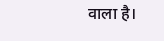वाला है।